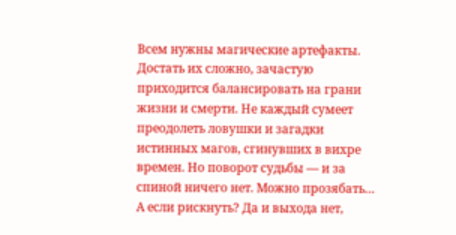Всем нужны магические артефакты. Достать их сложно, зачастую приходится балансировать на грани жизни и смерти. Не каждый сумеет преодолеть ловушки и загадки истинных магов, сгинувших в вихре времен. Но поворот судьбы — и за спиной ничего нет. Можно прозябать… А если рискнуть? Да и выхода нет,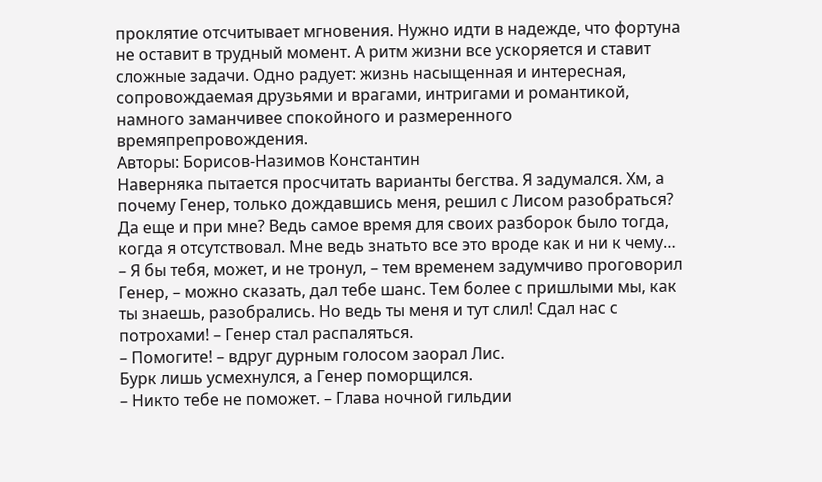проклятие отсчитывает мгновения. Нужно идти в надежде, что фортуна не оставит в трудный момент. А ритм жизни все ускоряется и ставит сложные задачи. Одно радует: жизнь насыщенная и интересная, сопровождаемая друзьями и врагами, интригами и романтикой, намного заманчивее спокойного и размеренного времяпрепровождения.
Авторы: Борисов-Назимов Константин
Наверняка пытается просчитать варианты бегства. Я задумался. Хм, а почему Генер, только дождавшись меня, решил с Лисом разобраться? Да еще и при мне? Ведь самое время для своих разборок было тогда, когда я отсутствовал. Мне ведь знатьто все это вроде как и ни к чему…
– Я бы тебя, может, и не тронул, – тем временем задумчиво проговорил Генер, – можно сказать, дал тебе шанс. Тем более с пришлыми мы, как ты знаешь, разобрались. Но ведь ты меня и тут слил! Сдал нас с потрохами! – Генер стал распаляться.
– Помогите! – вдруг дурным голосом заорал Лис.
Бурк лишь усмехнулся, а Генер поморщился.
– Никто тебе не поможет. – Глава ночной гильдии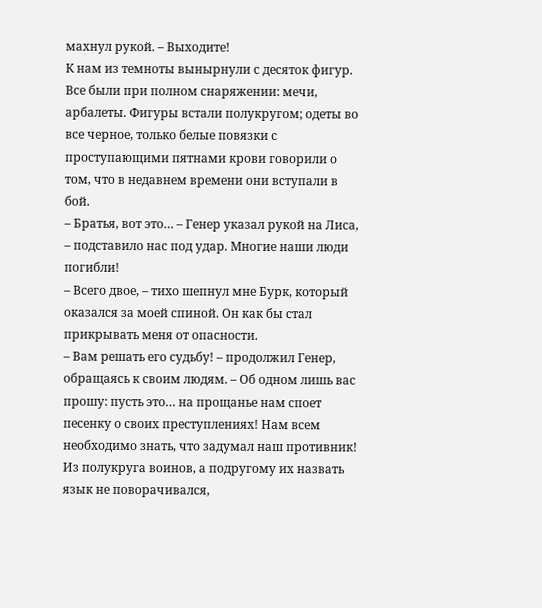махнул рукой. – Выходите!
К нам из темноты вынырнули с десяток фигур. Все были при полном снаряжении: мечи, арбалеты. Фигуры встали полукругом; одеты во все черное, только белые повязки с проступающими пятнами крови говорили о том, что в недавнем времени они вступали в бой.
– Братья, вот это… – Генер указал рукой на Лиса, – подставило нас под удар. Многие наши люди погибли!
– Всего двое, – тихо шепнул мне Бурк, который оказался за моей спиной. Он как бы стал прикрывать меня от опасности.
– Вам решать его судьбу! – продолжил Генер, обращаясь к своим людям. – Об одном лишь вас прошу: пусть это… на прощанье нам споет песенку о своих преступлениях! Нам всем необходимо знать, что задумал наш противник!
Из полукруга воинов, а подругому их назвать язык не поворачивался,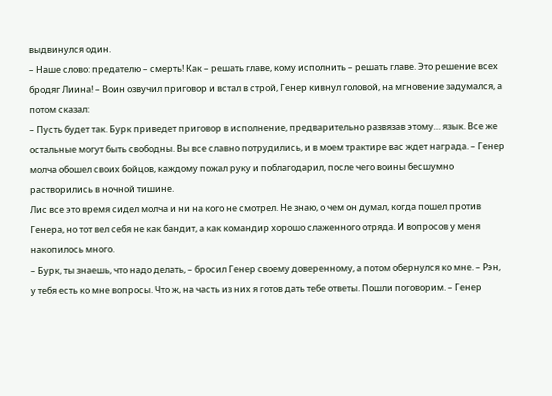выдвинулся один.
– Наше слово: предателю – смерть! Как – решать главе, кому исполнить – решать главе. Это решение всех бродяг Лиина! – Воин озвучил приговор и встал в строй, Генер кивнул головой, на мгновение задумался, а потом сказал:
– Пусть будет так. Бурк приведет приговор в исполнение, предварительно развязав этому… язык. Все же остальные могут быть свободны. Вы все славно потрудились, и в моем трактире вас ждет награда. – Генер молча обошел своих бойцов, каждому пожал руку и поблагодарил, после чего воины бесшумно растворились в ночной тишине.
Лис все это время сидел молча и ни на кого не смотрел. Не знаю, о чем он думал, когда пошел против Генера, но тот вел себя не как бандит, а как командир хорошо слаженного отряда. И вопросов у меня накопилось много.
– Бурк, ты знаешь, что надо делать, – бросил Генер своему доверенному, а потом обернулся ко мне. – Рэн, у тебя есть ко мне вопросы. Что ж, на часть из них я готов дать тебе ответы. Пошли поговорим. – Генер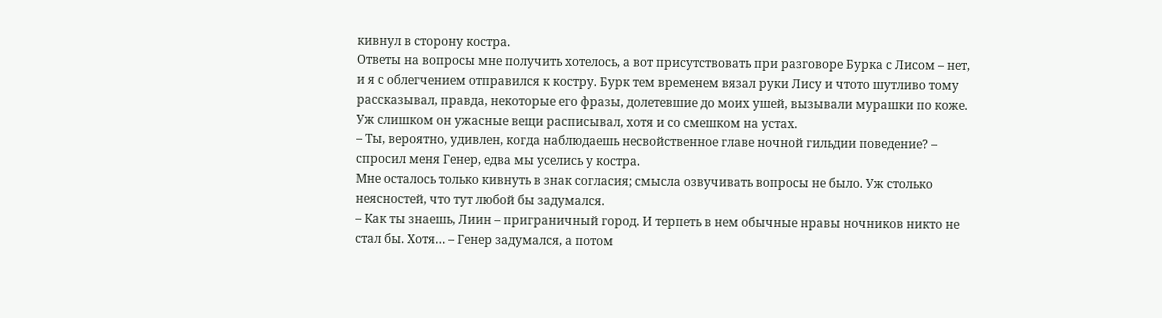кивнул в сторону костра.
Ответы на вопросы мне получить хотелось, а вот присутствовать при разговоре Бурка с Лисом – нет, и я с облегчением отправился к костру. Бурк тем временем вязал руки Лису и чтото шутливо тому рассказывал, правда, некоторые его фразы, долетевшие до моих ушей, вызывали мурашки по коже. Уж слишком он ужасные вещи расписывал, хотя и со смешком на устах.
– Ты, вероятно, удивлен, когда наблюдаешь несвойственное главе ночной гильдии поведение? – спросил меня Генер, едва мы уселись у костра.
Мне осталось только кивнуть в знак согласия; смысла озвучивать вопросы не было. Уж столько неясностей, что тут любой бы задумался.
– Как ты знаешь, Лиин – приграничный город. И терпеть в нем обычные нравы ночников никто не стал бы. Хотя… – Генер задумался, а потом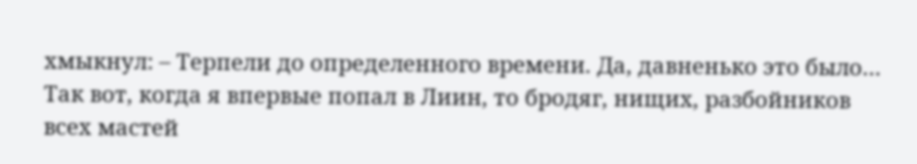хмыкнул: – Терпели до определенного времени. Да, давненько это было… Так вот, когда я впервые попал в Лиин, то бродяг, нищих, разбойников всех мастей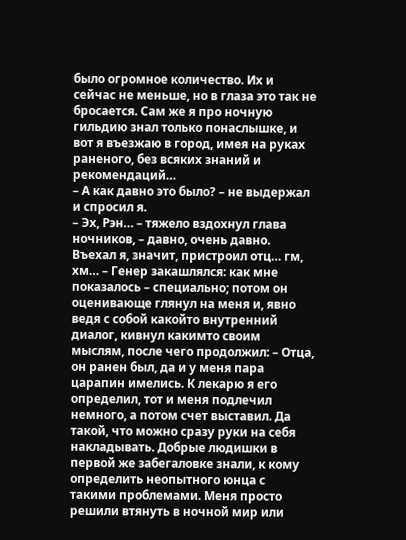было огромное количество. Их и сейчас не меньше, но в глаза это так не бросается. Сам же я про ночную гильдию знал только понаслышке, и вот я въезжаю в город, имея на руках раненого, без всяких знаний и рекомендаций…
– А как давно это было? – не выдержал и спросил я.
– Эх, Рэн… – тяжело вздохнул глава ночников, – давно, очень давно. Въехал я, значит, пристроил отц… гм, хм… – Генер закашлялся: как мне показалось – специально; потом он оценивающе глянул на меня и, явно ведя с собой какойто внутренний диалог, кивнул какимто своим мыслям, после чего продолжил: – Отца, он ранен был, да и у меня пара царапин имелись. К лекарю я его определил, тот и меня подлечил немного, а потом счет выставил. Да такой, что можно сразу руки на себя накладывать. Добрые людишки в первой же забегаловке знали, к кому определить неопытного юнца с такими проблемами. Меня просто решили втянуть в ночной мир или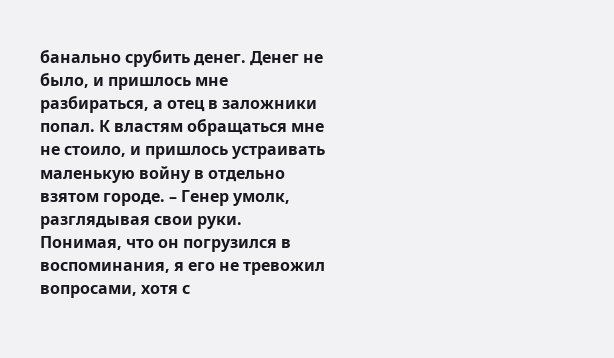банально срубить денег. Денег не было, и пришлось мне разбираться, а отец в заложники попал. К властям обращаться мне не стоило, и пришлось устраивать маленькую войну в отдельно взятом городе. – Генер умолк, разглядывая свои руки. Понимая, что он погрузился в воспоминания, я его не тревожил вопросами, хотя с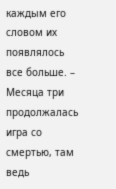каждым его словом их появлялось все больше. – Месяца три продолжалась игра со смертью, там ведь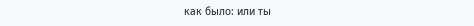как было: или ты